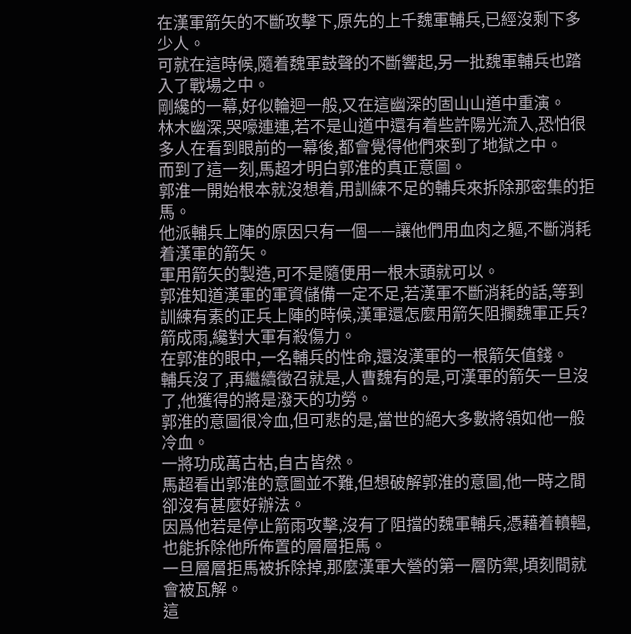在漢軍箭矢的不斷攻擊下,原先的上千魏軍輔兵,已經沒剩下多少人。
可就在這時候,隨着魏軍鼓聲的不斷響起,另一批魏軍輔兵也踏入了戰場之中。
剛纔的一幕,好似輪迴一般,又在這幽深的固山山道中重演。
林木幽深,哭嚎連連,若不是山道中還有着些許陽光流入,恐怕很多人在看到眼前的一幕後,都會覺得他們來到了地獄之中。
而到了這一刻,馬超才明白郭淮的真正意圖。
郭淮一開始根本就沒想着,用訓練不足的輔兵來拆除那密集的拒馬。
他派輔兵上陣的原因只有一個——讓他們用血肉之軀,不斷消耗着漢軍的箭矢。
軍用箭矢的製造,可不是隨便用一根木頭就可以。
郭淮知道漢軍的軍資儲備一定不足,若漢軍不斷消耗的話,等到訓練有素的正兵上陣的時候,漢軍還怎麼用箭矢阻攔魏軍正兵?
箭成雨,纔對大軍有殺傷力。
在郭淮的眼中,一名輔兵的性命,還沒漢軍的一根箭矢值錢。
輔兵沒了,再繼續徵召就是,人曹魏有的是,可漢軍的箭矢一旦沒了,他獲得的將是潑天的功勞。
郭淮的意圖很冷血,但可悲的是,當世的絕大多數將領如他一般冷血。
一將功成萬古枯,自古皆然。
馬超看出郭淮的意圖並不難,但想破解郭淮的意圖,他一時之間卻沒有甚麼好辦法。
因爲他若是停止箭雨攻擊,沒有了阻擋的魏軍輔兵,憑藉着轒轀,也能拆除他所佈置的層層拒馬。
一旦層層拒馬被拆除掉,那麼漢軍大營的第一層防禦,頃刻間就會被瓦解。
這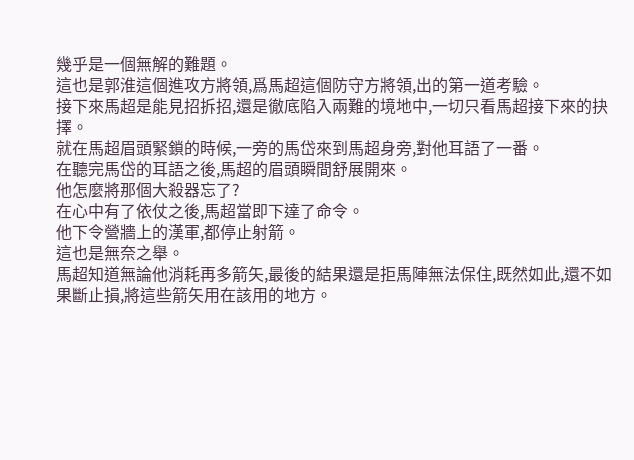幾乎是一個無解的難題。
這也是郭淮這個進攻方將領,爲馬超這個防守方將領,出的第一道考驗。
接下來馬超是能見招拆招,還是徹底陷入兩難的境地中,一切只看馬超接下來的抉擇。
就在馬超眉頭緊鎖的時候,一旁的馬岱來到馬超身旁,對他耳語了一番。
在聽完馬岱的耳語之後,馬超的眉頭瞬間舒展開來。
他怎麼將那個大殺器忘了?
在心中有了依仗之後,馬超當即下達了命令。
他下令營牆上的漢軍,都停止射箭。
這也是無奈之舉。
馬超知道無論他消耗再多箭矢,最後的結果還是拒馬陣無法保住,既然如此,還不如果斷止損,將這些箭矢用在該用的地方。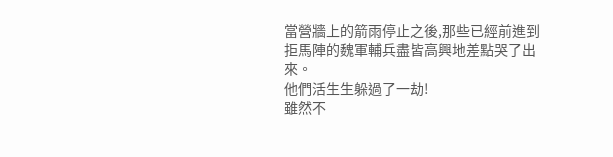當營牆上的箭雨停止之後,那些已經前進到拒馬陣的魏軍輔兵盡皆高興地差點哭了出來。
他們活生生躲過了一劫!
雖然不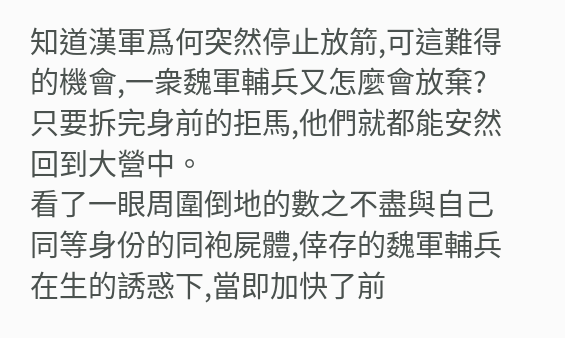知道漢軍爲何突然停止放箭,可這難得的機會,一衆魏軍輔兵又怎麼會放棄?
只要拆完身前的拒馬,他們就都能安然回到大營中。
看了一眼周圍倒地的數之不盡與自己同等身份的同袍屍體,倖存的魏軍輔兵在生的誘惑下,當即加快了前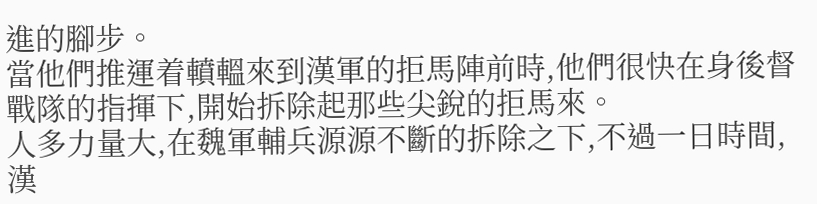進的腳步。
當他們推運着轒轀來到漢軍的拒馬陣前時,他們很快在身後督戰隊的指揮下,開始拆除起那些尖銳的拒馬來。
人多力量大,在魏軍輔兵源源不斷的拆除之下,不過一日時間,漢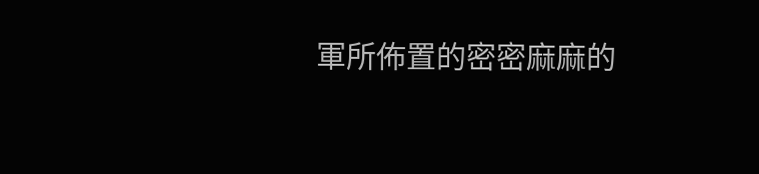軍所佈置的密密麻麻的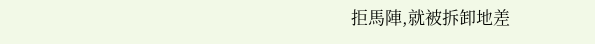拒馬陣,就被拆卸地差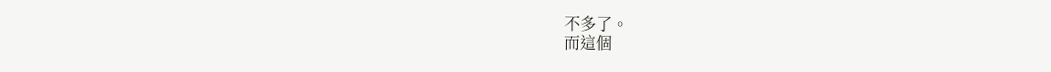不多了。
而這個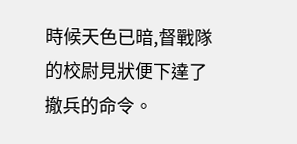時候天色已暗,督戰隊的校尉見狀便下達了撤兵的命令。